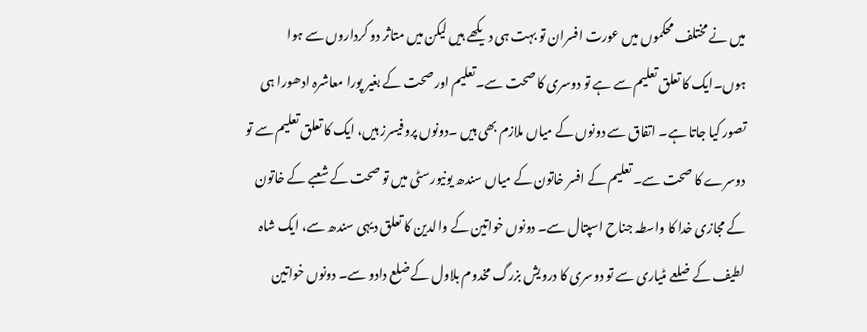میں نے مختلف محکموں میں عورت افسران تو بہت ہی دیکھے ہیں لیکن میں متاثر دو کرداروں سے ہوا ہوں۔ایک کا تعلق تعلیم سے ہے تو دوسری کا صحت سے۔تعلیم اور صحت کے بغیر پورا معاشرہ ادھورا ہی تصور کیا جاتا ہے۔ اتفاق سے دونوں کے میاں ملازم بھی ہیں ۔دونوں پروفیسرز ہیں، ایک کا تعلق تعلیم سے تو دوسرے کا صحت سے۔ تعلیم کے افسر خاتون کے میاں سندھ یونیورسٹی میں تو صحت کے شعبے کے خاتون کے مجازی خدا کا واسطہ جناح اسپتال سے۔ دونوں خواتین کے والدین کا تعلق دیہی سندھ سے، ایک شاہ لطیف کے ضلعے مٹیاری سے تو دوسری کا درویش بزرگ مخدوم بلاول کے ضلع دادو سے۔ دونوں خواتین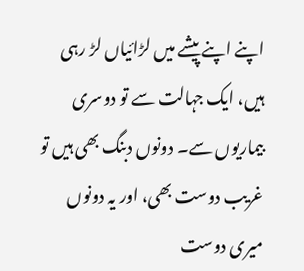اپنے اپنے پیشے میں لڑائیاں لڑ رہی ہیں، ایک جہالت سے تو دوسری بیماریوں سے۔ دونوں دبنگ بھی ہیں تو غریب دوست بھی، اور یہ دونوں میری دوست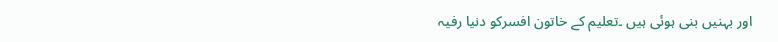اور بہنیں بنی ہوئی ہیں ۔تعلیم کے خاتون افسرکو دنیا رفیہ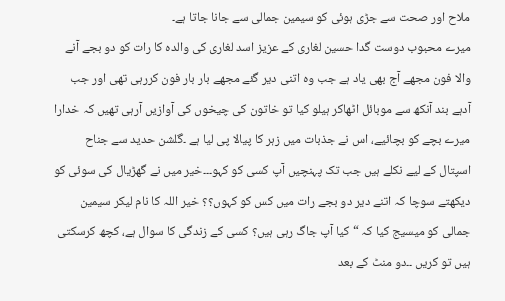ملاح اور صحت سے جڑی ہوئی کو سیمین جمالی سے جانا جاتا ہے۔
میرے محبوب دوست گدا حسین لغاری کے عزیز اسد لغاری کی والدہ کا رات کو دو بجے آنے والا فون مجھے آج بھی یاد ہے جب وہ اتنی دیر گئے مجھے بار بار فون کررہی تھی اور جب آدہے بند آنکھ سے موبائل اٹھاکر ہیلو کیا تو خاتون کی چیخوں کی آوازیں آرہی تھیں کہ خدارا میرے بچے کو بچائیے، اس نے جذبات میں زہر کا پیالا پی لیا ہے ۔گلشن حدید سے جناح اسپتال کے لیے نکلے ہیں جب تک پہنچیں آپ کسی کو کہو۔۔۔خیر میں نے گھڑیال کی سوئی کو دیکھتے سوچا کہ اتنے دیر دو بجے رات میں کس کو کہوں؟؟ خیر اللہ کا نام لیکر سیمین جمالی کو میسیج کیا کہ “کیا آپ جاگ رہی ہیں؟ کسی کے زندگی کا سوال ہے، کچھ کرسکتی ہیں تو کریں ۔۔دو منٹ کے بعد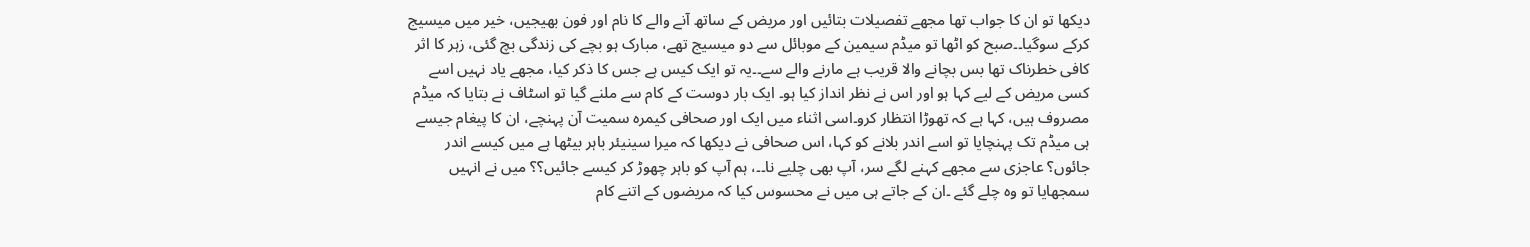دیکھا تو ان کا جواب تھا مجھے تفصیلات بتائیں اور مریض کے ساتھ آنے والے کا نام اور فون بھیجیں، خیر میں میسیج کرکے سوگیا۔۔صبح کو اٹھا تو میڈم سیمین کے موبائل سے دو میسیج تھے، مبارک ہو بچے کی زندگی بچ گئی، زہر کا اثر کافی خطرناک تھا بس بچانے والا قریب ہے مارنے والے سے۔۔یہ تو ایک کیس ہے جس کا ذکر کیا، مجھے یاد نہیں اسے کسی مریض کے لیے کہا ہو اور اس نے نظر انداز کیا ہو۔ ایک بار دوست کے کام سے ملنے گیا تو اسٹاف نے بتایا کہ میڈم مصروف ہیں، کہا ہے کہ تھوڑا انتظار کرو۔اسی اثناء میں ایک اور صحافی کیمرہ سمیت آن پہنچے، ان کا پیغام جیسے ہی میڈم تک پہنچایا تو اسے اندر بلانے کو کہا، اس صحافی نے دیکھا کہ میرا سینیئر باہر بیٹھا ہے میں کیسے اندر جائوں؟ عاجزی سے مجھے کہنے لگے سر، آپ بھی چلیے نا۔۔، ہم آپ کو باہر چھوڑ کر کیسے جائیں؟؟ میں نے انہیں سمجھایا تو وہ چلے گئے ۔ان کے جاتے ہی میں نے محسوس کیا کہ مریضوں کے اتنے کام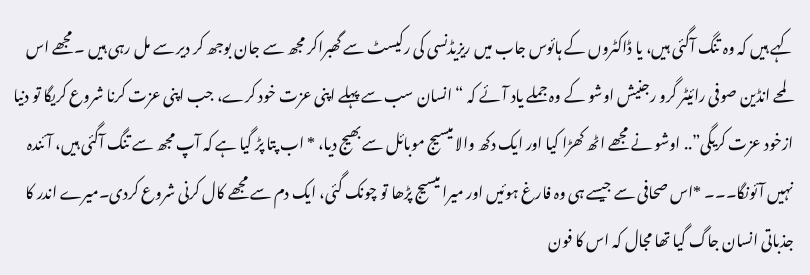کہے ہیں کہ وہ تنگ آگئی ہیں، یا ڈاکٹروں کے ہائوس جاب میں ریزیڈنسی کی رکیسٹ سے گھبراکر مجھ سے جان بوجھ کر دیر سے مل رہی ہیں ۔ مجھے اس لمحے انڈین صوفی رائیٹر گرو رجنیش اوشو کے وہ جملے یاد آئے کہ “انسان سب سے پہلے اپنی عزت خود کرے، جب اپنی عزت کرنا شروع کریگا تو دنیا ازخود عزت کریگی”.. اوشو نے مجھے اٹھ کھڑا کیا اور ایک دکھ والا میسیج موبائل سے بھیج دیا، * اب پتا پڑ گیا ہے کہ آپ مجھ سے تنگ آگئی ہیں، آئندہ نہیں آئونگا۔۔۔ *اس صحافی سے جیسے ہی وہ فارغ ہوئیں اور میرا میسیج پڑھا تو چونک گئی، ایک دم سے مجھے کال کرنی شروع کردی۔میرے اندر کا جذباتی انسان جاگ گیا تھا مجال کہ اس کا فون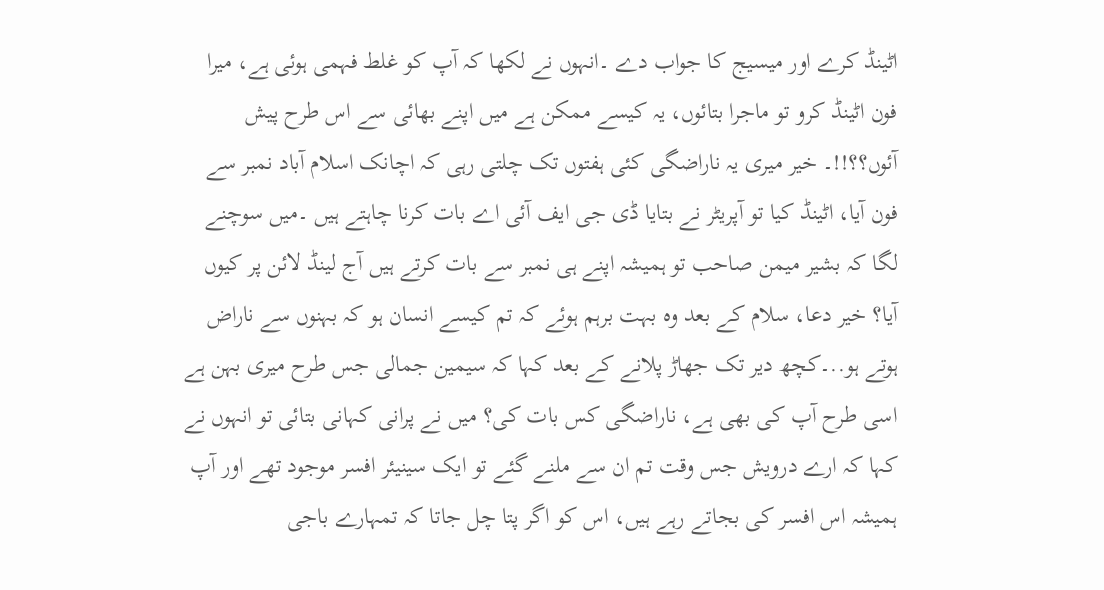اٹینڈ کرے اور میسیج کا جواب دے ۔انہوں نے لکھا کہ آپ کو غلط فہمی ہوئی ہے، میرا فون اٹینڈ کرو تو ماجرا بتائوں، یہ کیسے ممکن ہے میں اپنے بھائی سے اس طرح پیش آئوں؟؟!!۔ خیر میری یہ ناراضگی کئی ہفتوں تک چلتی رہی کہ اچانک اسلام آباد نمبر سے فون آیا، اٹینڈ کیا تو آپریٹر نے بتایا ڈی جی ایف آئی اے بات کرنا چاہتے ہیں ۔میں سوچنے لگا کہ بشیر میمن صاحب تو ہمیشہ اپنے ہی نمبر سے بات کرتے ہیں آج لینڈ لائن پر کیوں آیا؟ خیر دعا، سلام کے بعد وہ بہت برہم ہوئے کہ تم کیسے انسان ہو کہ بہنوں سے ناراض ہوتے ہو..۔کچھ دیر تک جھاڑ پلانے کے بعد کہا کہ سیمین جمالی جس طرح میری بہن ہے اسی طرح آپ کی بھی ہے، ناراضگی کس بات کی؟ میں نے پرانی کہانی بتائی تو انہوں نے کہا کہ ارے درویش جس وقت تم ان سے ملنے گئے تو ایک سینیئر افسر موجود تھے اور آپ ہمیشہ اس افسر کی بجاتے رہے ہیں، اس کو اگر پتا چل جاتا کہ تمہارے باجی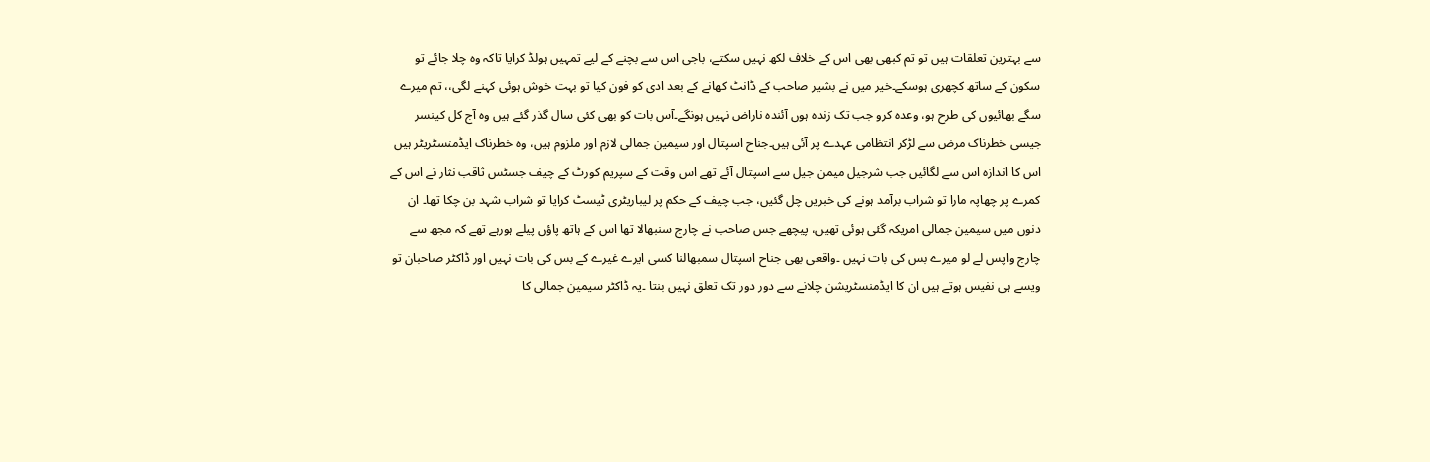سے بہترین تعلقات ہیں تو تم کبھی بھی اس کے خلاف لکھ نہیں سکتے، باجی اس سے بچنے کے لیے تمہیں ہولڈ کرایا تاکہ وہ چلا جائے تو سکون کے ساتھ کچھری ہوسکے۔خیر میں نے بشیر صاحب کے ڈانٹ کھانے کے بعد ادی کو فون کیا تو بہت خوش ہوئی کہنے لگی،، تم میرے سگے بھائیوں کی طرح ہو، وعدہ کرو جب تک زندہ ہوں آئندہ ناراض نہیں ہونگے۔آس بات کو بھی کئی سال گذر گئے ہیں وہ آج کل کینسر جیسی خطرناک مرض سے لڑکر انتظامی عہدے پر آئی ہیں۔جناح اسپتال اور سیمین جمالی لازم اور ملزوم ہیں، وہ خطرناک ایڈمنسٹریٹر ہیں اس کا اندازہ اس سے لگائیں جب شرجیل میمن جیل سے اسپتال آئے تھے اس وقت کے سپریم کورٹ کے چیف جسٹس ثاقب نثار نے اس کے کمرے پر چھاپہ مارا تو شراب برآمد ہونے کی خبریں چل گئیں، جب چیف کے حکم پر لیباریٹری ٹیسٹ کرایا تو شراب شہد بن چکا تھا۔ ان دنوں میں سیمین جمالی امریکہ گئی ہوئی تھیں، پیچھے جس صاحب نے چارج سنبھالا تھا اس کے ہاتھ پاؤں پیلے ہورہے تھے کہ مجھ سے چارج واپس لے لو میرے بس کی بات نہیں ۔واقعی بھی جناح اسپتال سمبھالنا کسی ایرے غیرے کے بس کی بات نہیں اور ڈاکٹر صاحبان تو ویسے ہی نفیس ہوتے ہیں ان کا ایڈمنسٹریشن چلانے سے دور دور تک تعلق نہیں بنتا ۔یہ ڈاکٹر سیمین جمالی کا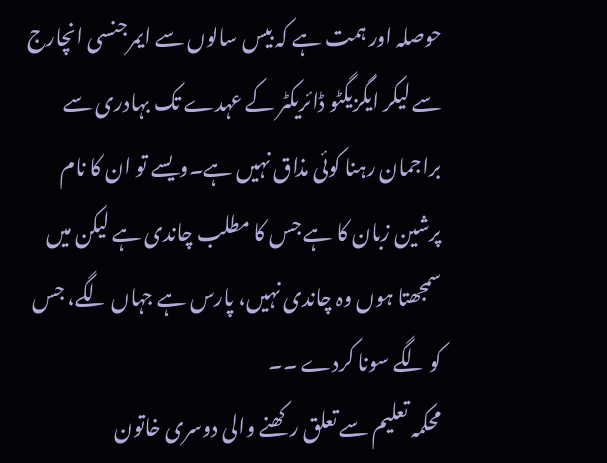حوصلہ اور ہمت ہے کہ بیس سالوں سے ایمرجنسی انچارج سے لیکر ایگزیگٹو ڈائریکٹر کے عہدے تک بہادری سے براجمان رہنا کوئی مذاق نہیں ہے۔ویسے تو ان کا نام پرشین زبان کا ہے جس کا مطلب چاندی ہے لیکن میں سمجھتا ہوں وہ چاندی نہیں، پارس ہے جہاں لگے، جس کو لگے سونا کردے ۔۔
محکمہ تعلیم سے تعلق رکھنے والی دوسری خاتون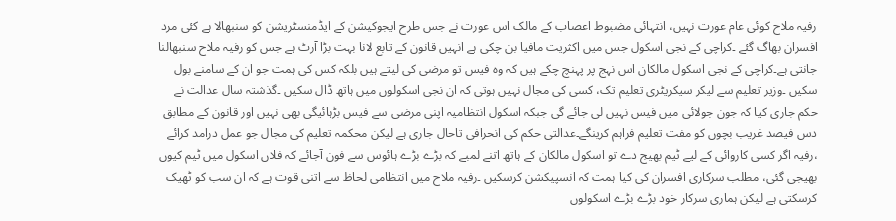رفیہ ملاح کوئی عام عورت نہیں، انتہائی مضبوط اعصاب کے مالک اس عورت نے جس طرح ایجوکیشن کے ایڈمنسٹریشن کو سنبھالا ہے کئی مرد افسران بھاگ گئے ۔کراچی کے نجی اسکول جس میں اکثریت مافیا بن چکی ہے انہیں قانون کے تابع لانا بہت بڑا آرٹ ہے جس کو رفیہ ملاح سنبھالنا جانتی ہے۔کراچی کے نجی اسکول مالکان اس نہج پر پہنچ چکے ہیں کہ وہ فیس تو مرضی کی لیتے ہیں بلکہ کس کی ہمت جو ان کے سامنے بول سکیں ۔وزیر تعلیم سے لیکر سیکریٹری تعلیم تک، کسی کی مجال نہیں ہوتی کہ ان نجی اسکولوں میں ہاتھ ڈال سکیں ۔گذشتہ سال عدالت نے حکم جاری کیا کہ جون جولائی میں فیس نہیں لی جائے گی جبکہ اسکول انتظامیہ اپنی مرضی سے فیس بڑہائیگی بھی نہیں اور قانون کے مطابق دس فیصد غریب بچوں کو مفت تعلیم فراہم کرینگے۔عدالتی حکم کی انحرافی تاحال جاری ہے لیکن محکمہ تعلیم کی مجال جو عمل درامد کرائے ،رفیہ اگر کسی کاروائی کے لیے ٹیم بھیج دے تو اسکول مالکان کے ہاتھ اتنے لمبے کہ بڑے بڑے ہائوس سے فون آجائے کہ فلاں اسکول میں ٹیم کیوں بھیجی گئی، مطلب سرکاری افسران کی کیا ہمت کہ انسپیکشن کرسکیں ۔رفیہ ملاح میں انتظامی لحاظ سے اتنی قوت ہے کہ ان سب کو ٹھیک کرسکتی ہے لیکن ہماری سرکار خود بڑے بڑے اسکولوں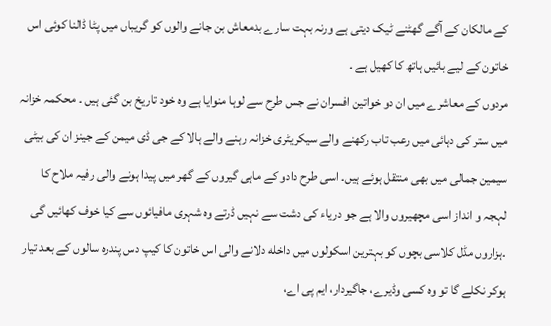کے مالکان کے آگے گھٹنے ٹیک دیتی ہے ورنہ بہت سارے بدمعاش بن جانے والوں کو گریباں میں پٹا ڈالنا کوئی اس خاتون کے لیے بائیں ہاتھ کا کھیل ہے ۔
مردوں کے معاشرے میں ان دو خواتین افسران نے جس طرح سے لوہا منوایا ہے وہ خود تاریخ بن گئی ہیں ۔ محکمہ خزانہ میں ستر کی دہائی میں رعب تاب رکھنے والے سیکریٹری خزانہ رہنے والے ہالا کے جی ڈی میمن کے جینز ان کی بیٹی سیمین جمالی میں بھی منتقل ہوئے ہیں۔ اسی طرح دادو کے ماہی گیروں کے گھر میں پیدا ہونے والی رفیہ ملاح کا لہجہ و انداز اسی مچھیروں والا ہے جو دریاء کی دشت سے نہیں ڈرتے وہ شہری مافیائوں سے کیا خوف کھائیں گی ۔ہزاروں مڈل کلاسی بچوں کو بہترین اسکولوں میں داخله دلانے والی اس خاتون کا کیپ دس پندرہ سالوں کے بعد تیار ہوکر نکلے گا تو وہ کسی وڈیرے، جاگیردار، ایم پی اے،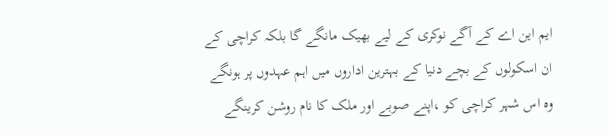ایم این اے کے آگے نوکری کے لیے بھیک مانگے گا بلکہ کراچی کے ان اسکولوں کے بچے دنیا کے بہترین اداروں میں اہم عہدوں پر ہونگے وہ اس شہر کراچی کو ،اپنے صوبے اور ملک کا نام روشن کرینگے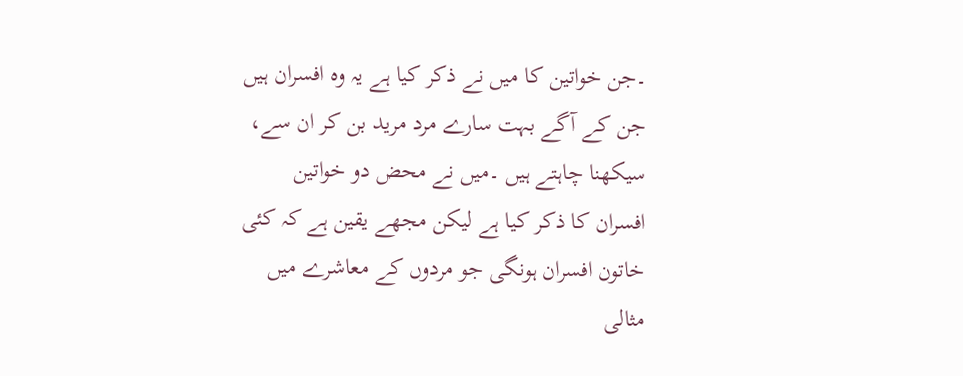۔جن خواتین کا میں نے ذکر کیا ہے یہ وہ افسران ہیں جن کے آگے بہت سارے مرد مرید بن کر ان سے، سیکھنا چاہتے ہیں ۔میں نے محض دو خواتین افسران کا ذکر کیا ہے لیکن مجھے یقین ہے کہ کئی خاتون افسران ہونگی جو مردوں کے معاشرے میں مثالی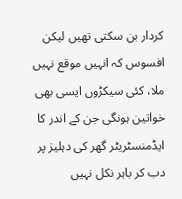کردار بن سکتی تھیں لیکن افسوس کہ انہیں موقع نہیں ملا، کئی سیکڑوں ایسی بھی خواتین ہونگی جن کے اندر کا ایڈمنسٹریٹر گھر کی دہلیز پر دب کر باہر نکل نہیں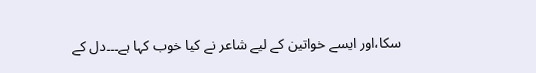سکا،اور ایسے خواتین کے لیے شاعر نے کیا خوب کہا ہے۔۔۔دل کے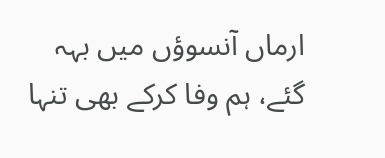ارماں آنسوؤں میں بہہ گئے، ہم وفا کرکے بھی تنہا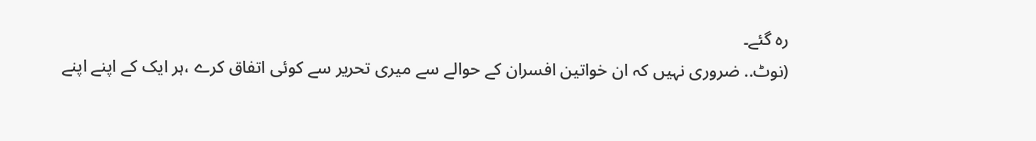رہ گئے۔
(نوٹ.. ضروری نہیں کہ ان خواتین افسران کے حوالے سے میری تحریر سے کوئی اتفاق کرے ،ہر ایک کے اپنے اپنے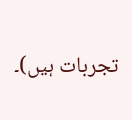تجربات ہیں)۔